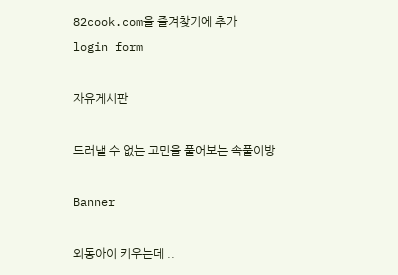82cook.com을 즐겨찾기에 추가
login form

자유게시판

드러낼 수 없는 고민을 풀어보는 속풀이방

Banner

외동아이 키우는데 ..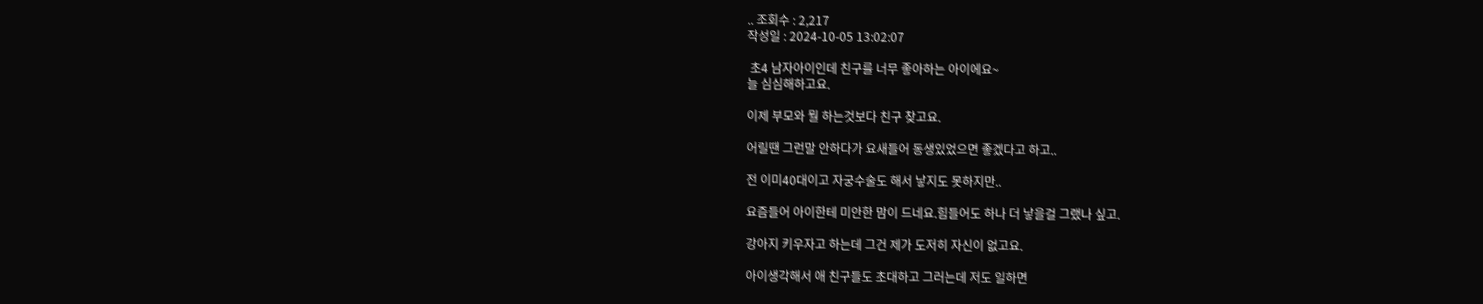.. 조회수 : 2,217
작성일 : 2024-10-05 13:02:07

 초4 남자아이인데 친구를 너무 좋아하는 아이에요~
늘 심심해하고요.

이제 부모와 뭘 하는것보다 친구 찾고요.

어릴땐 그런말 안하다가 요새들어 동생있었으면 좋겠다고 하고..

전 이미40대이고 자궁수술도 해서 낳지도 못하지만..

요즘들어 아이한테 미안한 맘이 드네요.힘들어도 하나 더 낳을걸 그랬나 싶고.

강아지 키우자고 하는데 그건 제가 도저히 자신이 없고요.

아이생각해서 애 친구들도 초대하고 그러는데 저도 일하면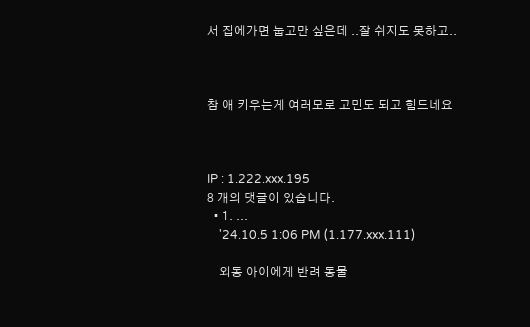서 집에가면 눕고만 싶은데 ..잘 쉬지도 못하고..



참 애 키우는게 여러모로 고민도 되고 힘드네요



IP : 1.222.xxx.195
8 개의 댓글이 있습니다.
  • 1. ...
    '24.10.5 1:06 PM (1.177.xxx.111)

    외동 아이에게 반려 동물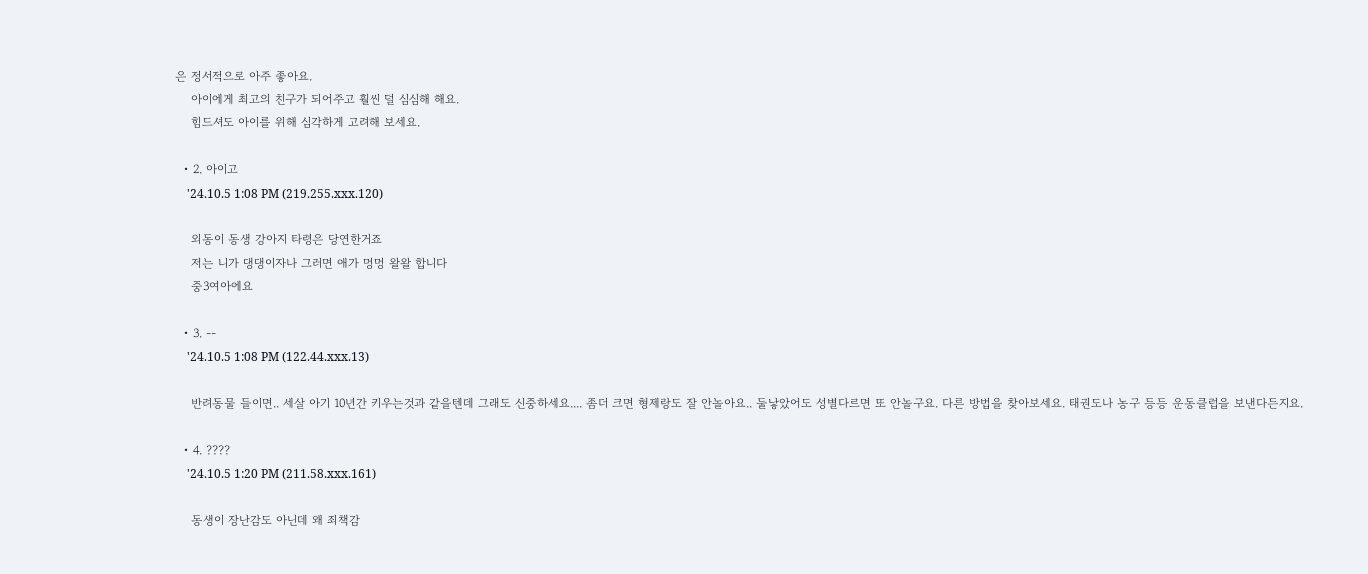은 정서적으로 아주 좋아요.
    아이에게 최고의 친구가 되어주고 훨씬 덜 심심해 해요.
    힘드셔도 아이를 위해 심각하게 고려해 보세요.

  • 2. 아이고
    '24.10.5 1:08 PM (219.255.xxx.120)

    외동이 동생 강아지 타령은 당연한거죠
    저는 니가 댕댕이자나 그러면 애가 멍멍 왈왈 합니다
    중3여아에요

  • 3. --
    '24.10.5 1:08 PM (122.44.xxx.13)

    반려동물 들이면.. 세살 아기 10년간 키우는것과 같을텐데 그래도 신중하세요.... 좀더 크면 형제랑도 잘 안놀아요.. 둘낳았어도 성별다르면 또 안놀구요. 다른 방법을 찾아보세요. 태권도나 농구 등등 운동클럽을 보낸다든지요.

  • 4. ????
    '24.10.5 1:20 PM (211.58.xxx.161)

    동생이 장난감도 아닌데 왜 죄책감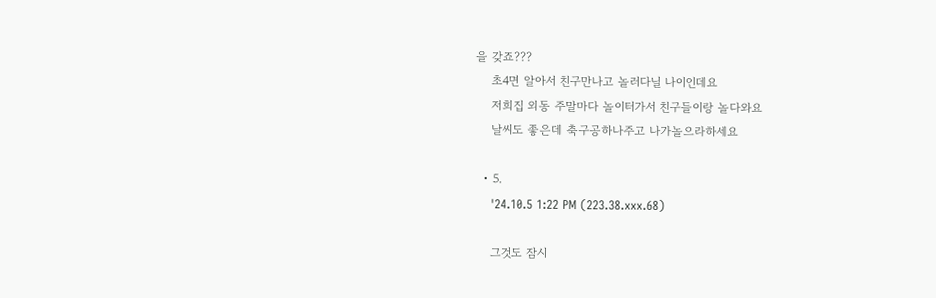을 갖죠???
    초4면 알아서 친구만나고 놀러다닐 나이인데요
    저희집 외동 주말마다 놀이터가서 친구들이랑 놀다와요
    날씨도 좋은데 축구공하나주고 나가놀으라하세요

  • 5.
    '24.10.5 1:22 PM (223.38.xxx.68)

    그것도 잠시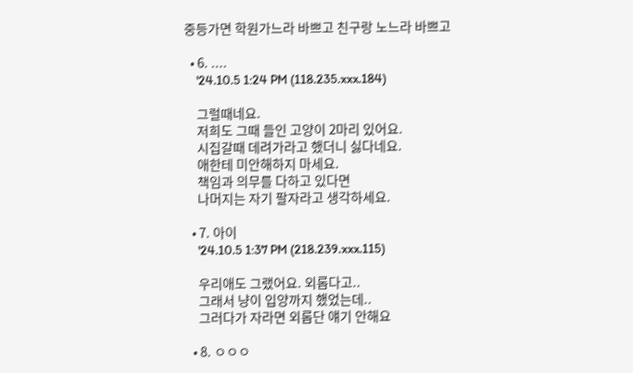중등가면 학원가느라 바쁘고 친구랑 노느라 바쁘고

  • 6. ....
    '24.10.5 1:24 PM (118.235.xxx.184)

    그럴때네요.
    저희도 그때 들인 고양이 2마리 있어요.
    시집갈때 데려가라고 했더니 싫다네요.
    애한테 미안해하지 마세요.
    책임과 의무를 다하고 있다면
    나머지는 자기 팔자라고 생각하세요.

  • 7. 아이
    '24.10.5 1:37 PM (218.239.xxx.115)

    우리애도 그랬어요. 외롭다고..
    그래서 냥이 입양까지 했었는데..
    그러다가 자라면 외롭단 얘기 안해요

  • 8. ㅇㅇㅇ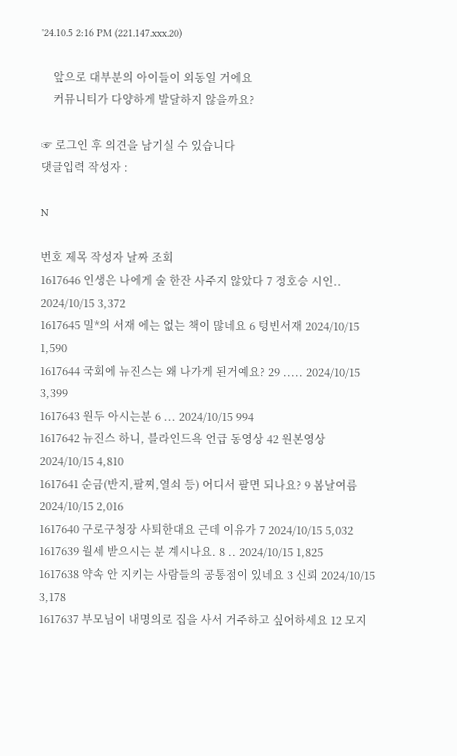'24.10.5 2:16 PM (221.147.xxx.20)

    앞으로 대부분의 아이들이 외동일 거에요
    커뮤니티가 다양하게 발달하지 않을까요?

☞ 로그인 후 의견을 남기실 수 있습니다
댓글입력 작성자 :

N

번호 제목 작성자 날짜 조회
1617646 인생은 나에게 술 한잔 사주지 않았다 7 정호승 시인.. 2024/10/15 3,372
1617645 밀*의 서재 에는 없는 책이 많네요 6 텅빈서재 2024/10/15 1,590
1617644 국회에 뉴진스는 왜 나가게 된거예요? 29 ..... 2024/10/15 3,399
1617643 원두 아시는분 6 ... 2024/10/15 994
1617642 뉴진스 하니, 블라인드욕 언급 동영상 42 원본영상 2024/10/15 4,810
1617641 순금(반지,팔찌,열쇠 등) 어디서 팔면 되나요? 9 봄날여름 2024/10/15 2,016
1617640 구로구청장 사퇴한대요 근데 이유가 7 2024/10/15 5,032
1617639 월세 받으시는 분 계시나요. 8 .. 2024/10/15 1,825
1617638 약속 안 지키는 사람들의 공통점이 있네요 3 신뢰 2024/10/15 3,178
1617637 부모님이 내명의로 집을 사서 거주하고 싶어하세요 12 모지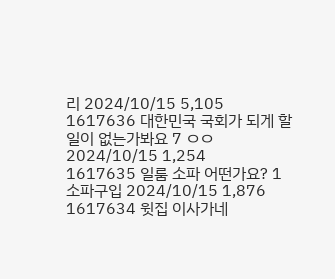리 2024/10/15 5,105
1617636 대한민국 국회가 되게 할 일이 없는가봐요 7 ㅇㅇ 2024/10/15 1,254
1617635 일룸 소파 어떤가요? 1 소파구입 2024/10/15 1,876
1617634 윗집 이사가네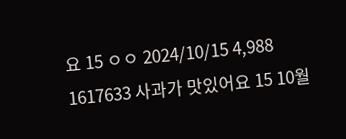요 15 ㅇㅇ 2024/10/15 4,988
1617633 사과가 맛있어요 15 10월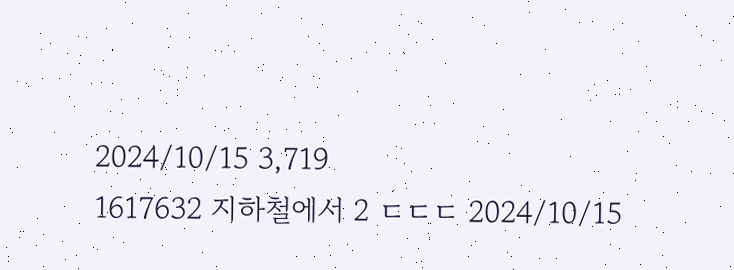2024/10/15 3,719
1617632 지하철에서 2 ㄷㄷㄷ 2024/10/15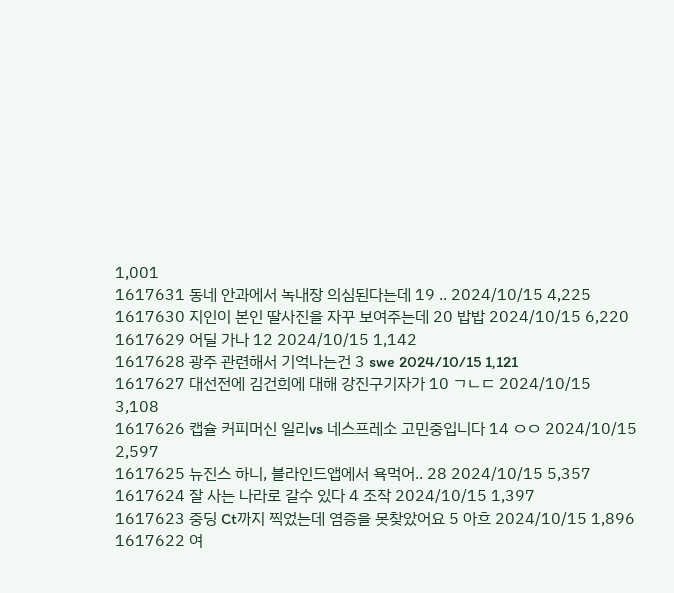1,001
1617631 동네 안과에서 녹내장 의심된다는데 19 .. 2024/10/15 4,225
1617630 지인이 본인 딸사진을 자꾸 보여주는데 20 밥밥 2024/10/15 6,220
1617629 어딜 가나 12 2024/10/15 1,142
1617628 광주 관련해서 기억나는건 3 swe 2024/10/15 1,121
1617627 대선전에 김건희에 대해 강진구기자가 10 ㄱㄴㄷ 2024/10/15 3,108
1617626 캡슐 커피머신 일리vs 네스프레소 고민중입니다 14 ㅇㅇ 2024/10/15 2,597
1617625 뉴진스 하니, 블라인드앱에서 욕먹어.. 28 2024/10/15 5,357
1617624 잘 사는 나라로 갈수 있다 4 조작 2024/10/15 1,397
1617623 중딩 Ct까지 찍었는데 염증을 못찾았어요 5 아흐 2024/10/15 1,896
1617622 여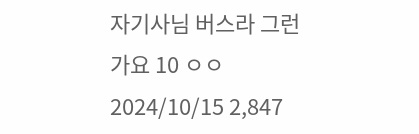자기사님 버스라 그런가요 10 ㅇㅇ 2024/10/15 2,847